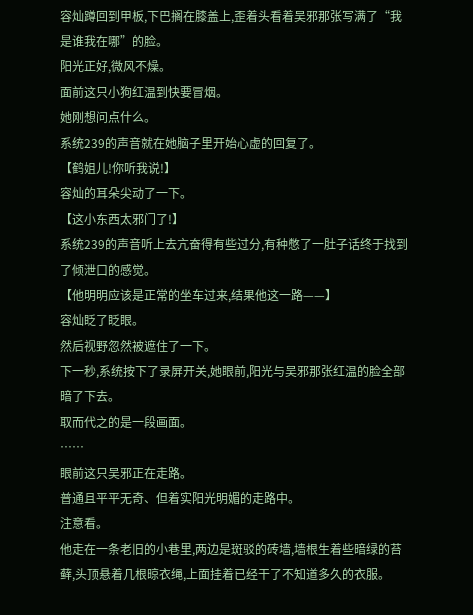容灿蹲回到甲板,下巴搁在膝盖上,歪着头看着吴邪那张写满了“我是谁我在哪”的脸。
阳光正好,微风不燥。
面前这只小狗红温到快要冒烟。
她刚想问点什么。
系统239的声音就在她脑子里开始心虚的回复了。
【鹤姐儿!你听我说!】
容灿的耳朵尖动了一下。
【这小东西太邪门了!】
系统239的声音听上去亢奋得有些过分,有种憋了一肚子话终于找到了倾泄口的感觉。
【他明明应该是正常的坐车过来,结果他这一路——】
容灿眨了眨眼。
然后视野忽然被遮住了一下。
下一秒,系统按下了录屏开关,她眼前,阳光与吴邪那张红温的脸全部暗了下去。
取而代之的是一段画面。
……
眼前这只吴邪正在走路。
普通且平平无奇、但着实阳光明媚的走路中。
注意看。
他走在一条老旧的小巷里,两边是斑驳的砖墙,墙根生着些暗绿的苔藓,头顶悬着几根晾衣绳,上面挂着已经干了不知道多久的衣服。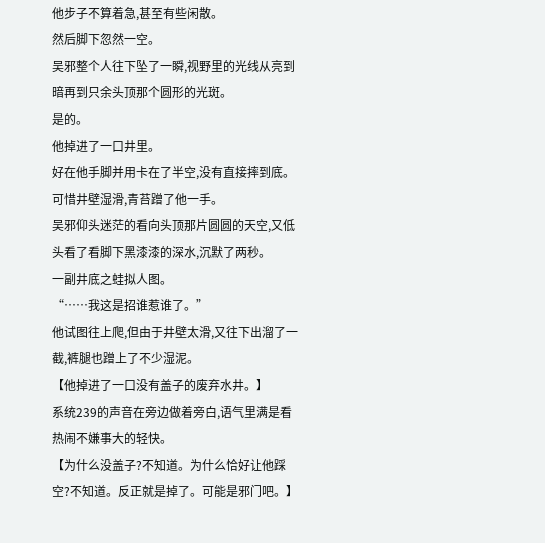他步子不算着急,甚至有些闲散。
然后脚下忽然一空。
吴邪整个人往下坠了一瞬,视野里的光线从亮到暗再到只余头顶那个圆形的光斑。
是的。
他掉进了一口井里。
好在他手脚并用卡在了半空,没有直接摔到底。
可惜井壁湿滑,青苔蹭了他一手。
吴邪仰头迷茫的看向头顶那片圆圆的天空,又低头看了看脚下黑漆漆的深水,沉默了两秒。
一副井底之蛙拟人图。
“……我这是招谁惹谁了。”
他试图往上爬,但由于井壁太滑,又往下出溜了一截,裤腿也蹭上了不少湿泥。
【他掉进了一口没有盖子的废弃水井。】
系统239的声音在旁边做着旁白,语气里满是看热闹不嫌事大的轻快。
【为什么没盖子?不知道。为什么恰好让他踩空?不知道。反正就是掉了。可能是邪门吧。】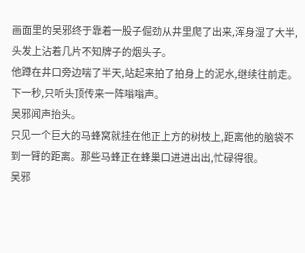画面里的吴邪终于靠着一股子倔劲从井里爬了出来,浑身湿了大半,头发上沾着几片不知牌子的烟头子。
他蹲在井口旁边喘了半天,站起来拍了拍身上的泥水,继续往前走。
下一秒,只听头顶传来一阵嗡嗡声。
吴邪闻声抬头。
只见一个巨大的马蜂窝就挂在他正上方的树枝上,距离他的脑袋不到一臂的距离。那些马蜂正在蜂巢口进进出出,忙碌得很。
吴邪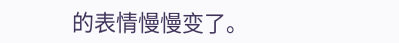的表情慢慢变了。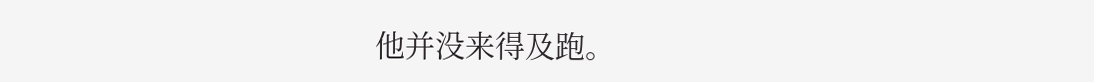他并没来得及跑。